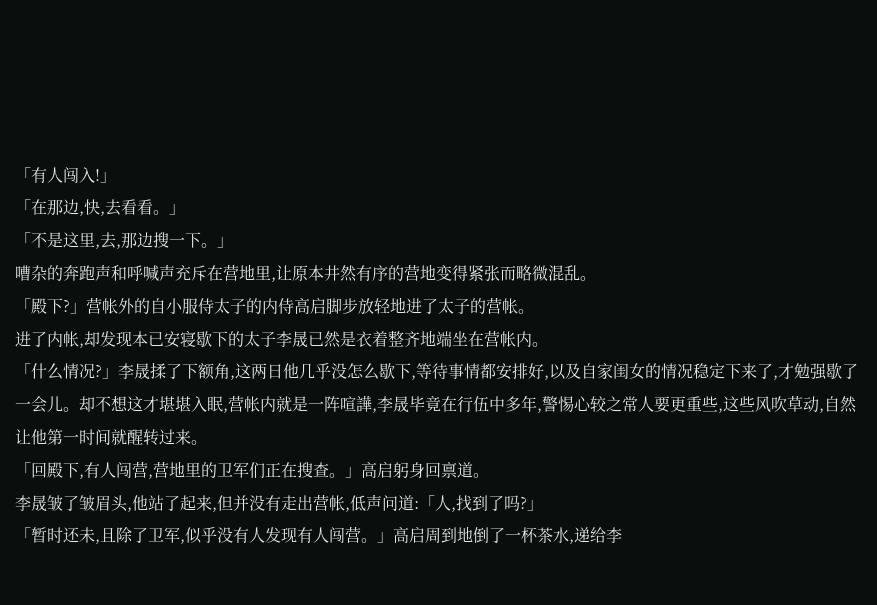「有人闯入!」
「在那边,快,去看看。」
「不是这里,去,那边搜一下。」
嘈杂的奔跑声和呼喊声充斥在营地里,让原本井然有序的营地变得紧张而略微混乱。
「殿下?」营帐外的自小服侍太子的内侍高启脚步放轻地进了太子的营帐。
进了内帐,却发现本已安寝歇下的太子李晟已然是衣着整齐地端坐在营帐内。
「什么情况?」李晟揉了下额角,这两日他几乎没怎么歇下,等待事情都安排好,以及自家闺女的情况稳定下来了,才勉强歇了一会儿。却不想这才堪堪入眠,营帐内就是一阵喧譁,李晟毕竟在行伍中多年,警惕心较之常人要更重些,这些风吹草动,自然让他第一时间就醒转过来。
「回殿下,有人闯营,营地里的卫军们正在搜查。」高启躬身回禀道。
李晟皱了皱眉头,他站了起来,但并没有走出营帐,低声问道:「人,找到了吗?」
「暂时还未,且除了卫军,似乎没有人发现有人闯营。」高启周到地倒了一杯茶水,递给李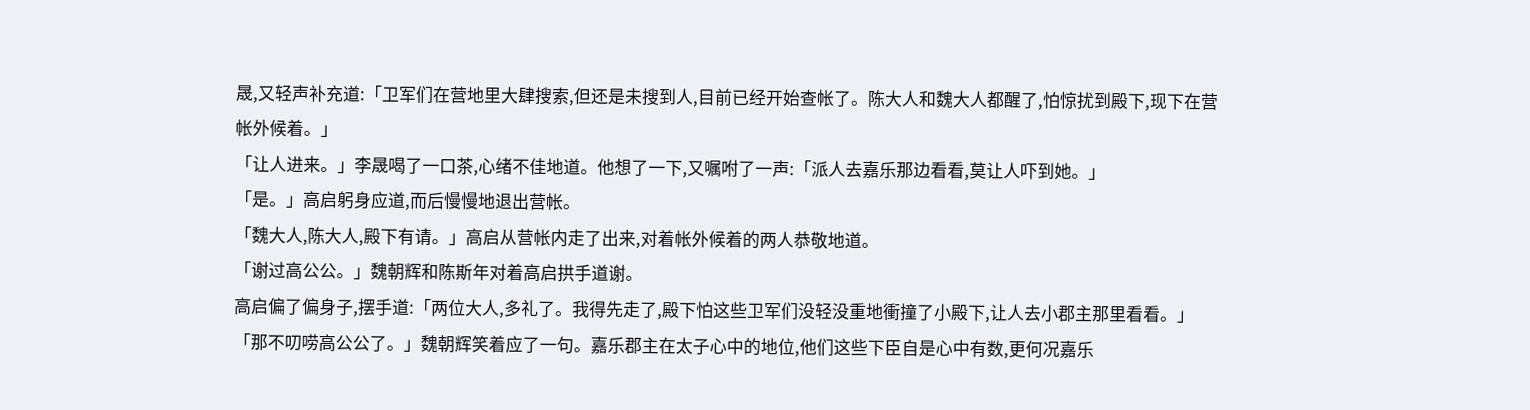晟,又轻声补充道:「卫军们在营地里大肆搜索,但还是未搜到人,目前已经开始查帐了。陈大人和魏大人都醒了,怕惊扰到殿下,现下在营帐外候着。」
「让人进来。」李晟喝了一口茶,心绪不佳地道。他想了一下,又嘱咐了一声:「派人去嘉乐那边看看,莫让人吓到她。」
「是。」高启躬身应道,而后慢慢地退出营帐。
「魏大人,陈大人,殿下有请。」高启从营帐内走了出来,对着帐外候着的两人恭敬地道。
「谢过高公公。」魏朝辉和陈斯年对着高启拱手道谢。
高启偏了偏身子,摆手道:「两位大人,多礼了。我得先走了,殿下怕这些卫军们没轻没重地衝撞了小殿下,让人去小郡主那里看看。」
「那不叨唠高公公了。」魏朝辉笑着应了一句。嘉乐郡主在太子心中的地位,他们这些下臣自是心中有数,更何况嘉乐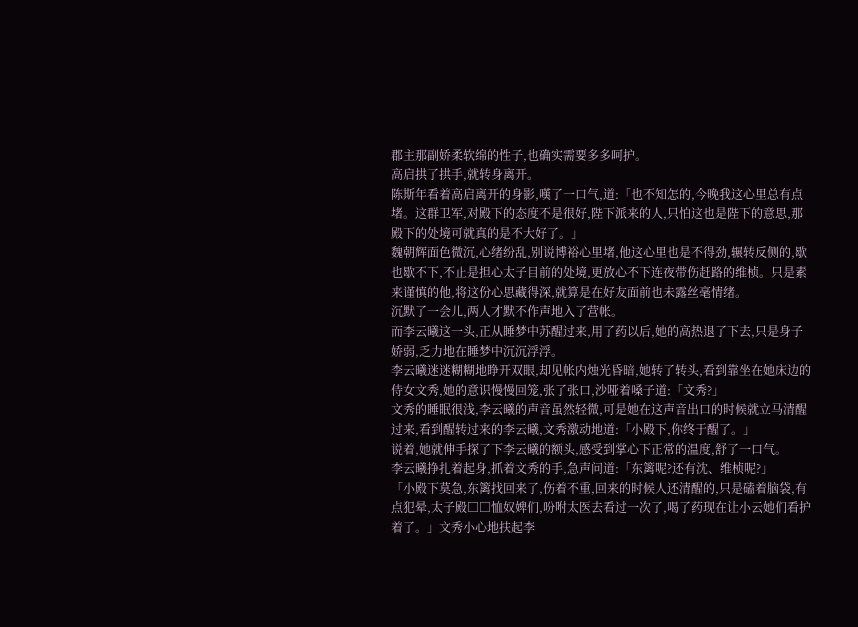郡主那副娇柔软绵的性子,也确实需要多多呵护。
高启拱了拱手,就转身离开。
陈斯年看着高启离开的身影,嘆了一口气,道:「也不知怎的,今晚我这心里总有点堵。这群卫军,对殿下的态度不是很好,陛下派来的人,只怕这也是陛下的意思,那殿下的处境可就真的是不大好了。」
魏朝辉面色微沉,心绪纷乱,别说博裕心里堵,他这心里也是不得劲,辗转反侧的,歇也歇不下,不止是担心太子目前的处境,更放心不下连夜带伤赶路的维桢。只是素来谨慎的他,将这份心思藏得深,就算是在好友面前也未露丝毫情绪。
沉默了一会儿,两人才默不作声地入了营帐。
而李云曦这一头,正从睡梦中苏醒过来,用了药以后,她的高热退了下去,只是身子娇弱,乏力地在睡梦中沉沉浮浮。
李云曦迷迷糊糊地睁开双眼,却见帐内烛光昏暗,她转了转头,看到靠坐在她床边的侍女文秀,她的意识慢慢回笼,张了张口,沙哑着嗓子道:「文秀?」
文秀的睡眠很浅,李云曦的声音虽然轻微,可是她在这声音出口的时候就立马清醒过来,看到醒转过来的李云曦,文秀激动地道:「小殿下,你终于醒了。」
说着,她就伸手探了下李云曦的额头,感受到掌心下正常的温度,舒了一口气。
李云曦挣扎着起身,抓着文秀的手,急声问道:「东篱呢?还有沈、维桢呢?」
「小殿下莫急,东篱找回来了,伤着不重,回来的时候人还清醒的,只是磕着脑袋,有点犯晕,太子殿□□恤奴婢们,吩咐太医去看过一次了,喝了药现在让小云她们看护着了。」文秀小心地扶起李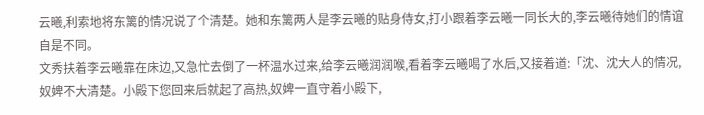云曦,利索地将东篱的情况说了个清楚。她和东篱两人是李云曦的贴身侍女,打小跟着李云曦一同长大的,李云曦待她们的情谊自是不同。
文秀扶着李云曦靠在床边,又急忙去倒了一杯温水过来,给李云曦润润喉,看着李云曦喝了水后,又接着道:「沈、沈大人的情况,奴婢不大清楚。小殿下您回来后就起了高热,奴婢一直守着小殿下,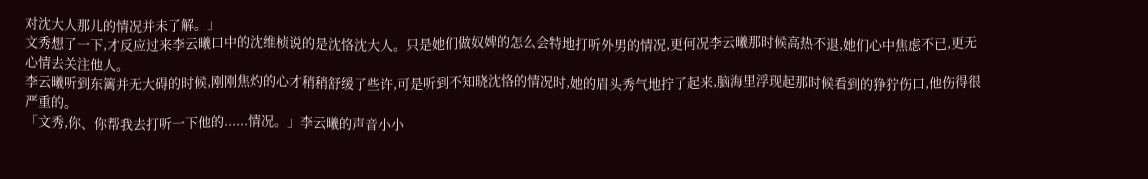对沈大人那儿的情况并未了解。」
文秀想了一下,才反应过来李云曦口中的沈维桢说的是沈恪沈大人。只是她们做奴婢的怎么会特地打听外男的情况,更何况李云曦那时候高热不退,她们心中焦虑不已,更无心情去关注他人。
李云曦听到东篱并无大碍的时候,刚刚焦灼的心才稍稍舒缓了些许,可是听到不知晓沈恪的情况时,她的眉头秀气地拧了起来,脑海里浮现起那时候看到的狰狞伤口,他伤得很严重的。
「文秀,你、你帮我去打听一下他的......情况。」李云曦的声音小小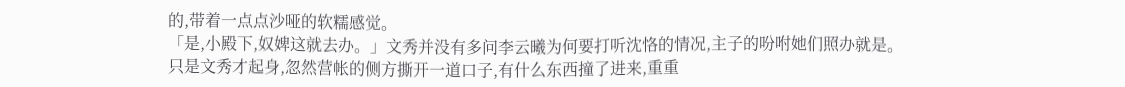的,带着一点点沙哑的软糯感觉。
「是,小殿下,奴婢这就去办。」文秀并没有多问李云曦为何要打听沈恪的情况,主子的吩咐她们照办就是。
只是文秀才起身,忽然营帐的侧方撕开一道口子,有什么东西撞了进来,重重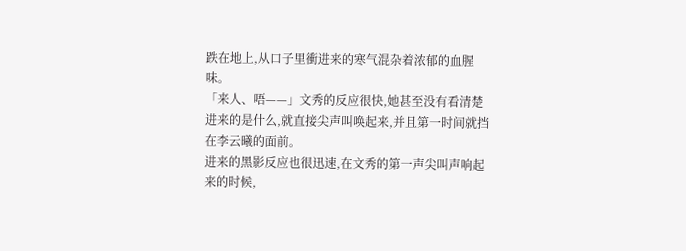跌在地上,从口子里衝进来的寒气混杂着浓郁的血腥味。
「来人、唔——」文秀的反应很快,她甚至没有看清楚进来的是什么,就直接尖声叫唤起来,并且第一时间就挡在李云曦的面前。
进来的黑影反应也很迅速,在文秀的第一声尖叫声响起来的时候,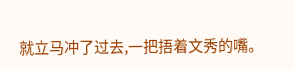就立马冲了过去,一把捂着文秀的嘴。